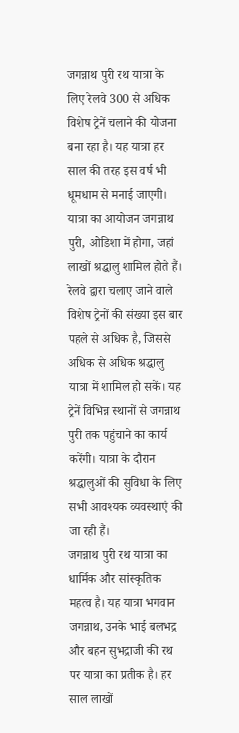जगन्नाथ पुरी रथ यात्रा के लिए रेलवे 300 से अधिक विशेष ट्रेनें चलाने की योजना बना रहा है। यह यात्रा हर साल की तरह इस वर्ष भी धूमधाम से मनाई जाएगी। यात्रा का आयोजन जगन्नाथ पुरी, ओडिशा में होगा, जहां लाखों श्रद्धालु शामिल होते हैं।
रेलवे द्वारा चलाए जाने वाले विशेष ट्रेनों की संख्या इस बार पहले से अधिक है, जिससे अधिक से अधिक श्रद्धालु यात्रा में शामिल हो सकें। यह ट्रेनें विभिन्न स्थानों से जगन्नाथ पुरी तक पहुंचाने का कार्य करेंगी। यात्रा के दौरान श्रद्धालुओं की सुविधा के लिए सभी आवश्यक व्यवस्थाएं की जा रही हैं।
जगन्नाथ पुरी रथ यात्रा का धार्मिक और सांस्कृतिक महत्व है। यह यात्रा भगवान जगन्नाथ, उनके भाई बलभद्र और बहन सुभद्राजी की रथ पर यात्रा का प्रतीक है। हर साल लाखों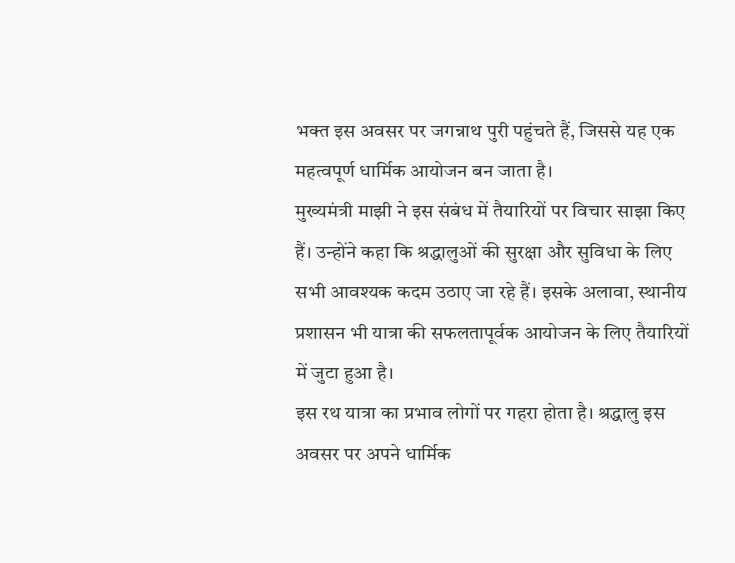भक्त इस अवसर पर जगन्नाथ पुरी पहुंचते हैं, जिससे यह एक महत्वपूर्ण धार्मिक आयोजन बन जाता है।
मुख्यमंत्री माझी ने इस संबंध में तैयारियों पर विचार साझा किए हैं। उन्होंने कहा कि श्रद्धालुओं की सुरक्षा और सुविधा के लिए सभी आवश्यक कदम उठाए जा रहे हैं। इसके अलावा, स्थानीय प्रशासन भी यात्रा की सफलतापूर्वक आयोजन के लिए तैयारियों में जुटा हुआ है।
इस रथ यात्रा का प्रभाव लोगों पर गहरा होता है। श्रद्धालु इस अवसर पर अपने धार्मिक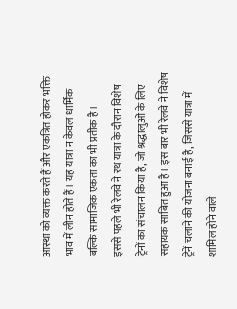आस्था को व्यक्त करते हैं और एकत्रित होकर भक्ति भाव में लीन होते हैं। यह यात्रा न केवल धार्मिक बल्कि सामाजिक एकता का भी प्रतीक है।
इससे पहले भी रेलवे ने रथ यात्रा के दौरान विशेष ट्रेनों का संचालन किया है, जो श्रद्धालुओं के लिए सहायक साबित हुआ है। इस बार भी रेलवे ने विशेष ट्रेनें चलाने की योजना बनाई है, जिससे यात्रा में शामिल होने वाले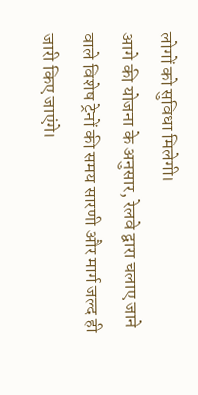लोगों को सुविधा मिलेगी।
आगे की योजना के अनुसार, रेलवे द्वारा चलाए जाने वाले विशेष ट्रेनों की समय सारणी और मार्ग जल्द ही जारी किए जाएंगे।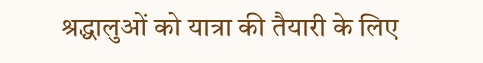श्रद्धालुओं को यात्रा की तैयारी के लिए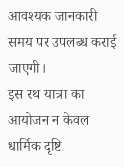आवश्यक जानकारी समय पर उपलब्ध कराई जाएगी।
इस रथ यात्रा का आयोजन न केवल धार्मिक दृष्टि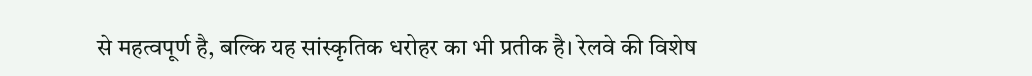से महत्वपूर्ण है, बल्कि यह सांस्कृतिक धरोहर का भी प्रतीक है। रेलवे की विशेष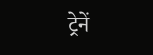ट्रेनें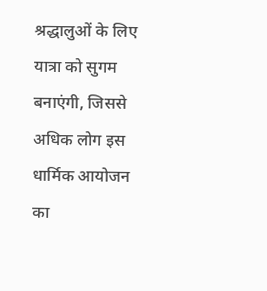श्रद्धालुओं के लिए यात्रा को सुगम बनाएंगी, जिससे अधिक लोग इस धार्मिक आयोजन का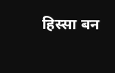हिस्सा बन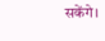सकेंगे।